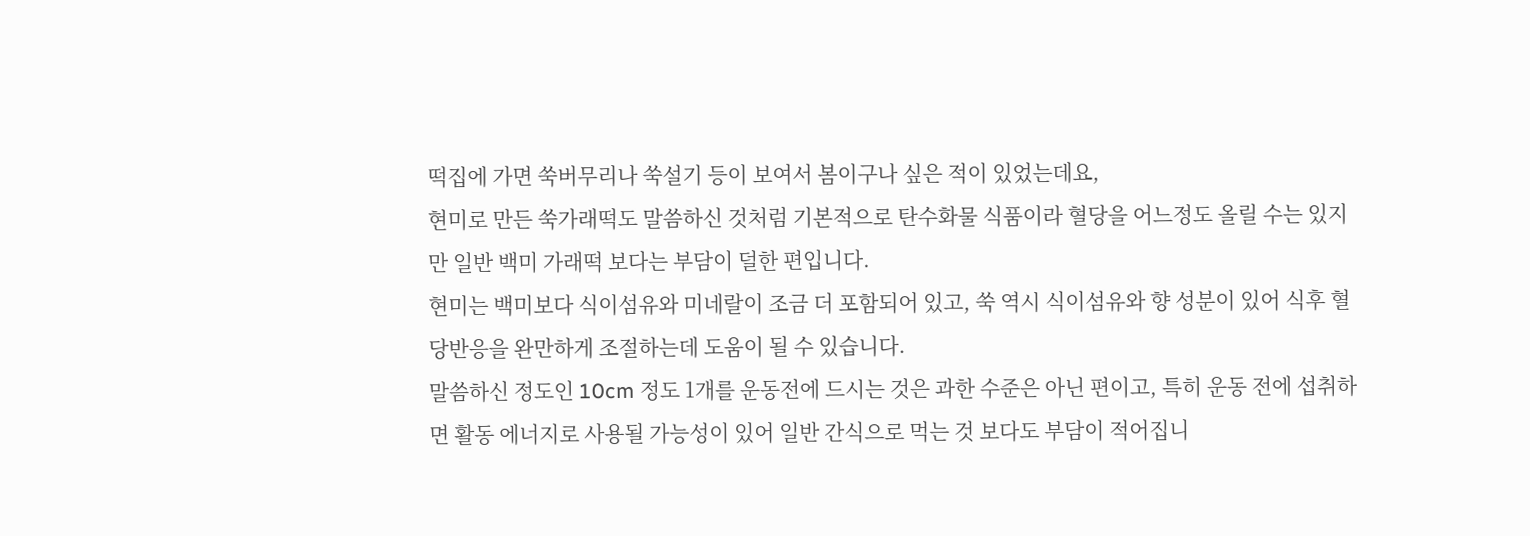떡집에 가면 쑥버무리나 쑥설기 등이 보여서 봄이구나 싶은 적이 있었는데요,
현미로 만든 쑥가래떡도 말씀하신 것처럼 기본적으로 탄수화물 식품이라 혈당을 어느정도 올릴 수는 있지만 일반 백미 가래떡 보다는 부담이 덜한 편입니다.
현미는 백미보다 식이섬유와 미네랄이 조금 더 포함되어 있고, 쑥 역시 식이섬유와 향 성분이 있어 식후 혈당반응을 완만하게 조절하는데 도움이 될 수 있습니다.
말씀하신 정도인 10cm 정도 1개를 운동전에 드시는 것은 과한 수준은 아닌 편이고, 특히 운동 전에 섭취하면 활동 에너지로 사용될 가능성이 있어 일반 간식으로 먹는 것 보다도 부담이 적어집니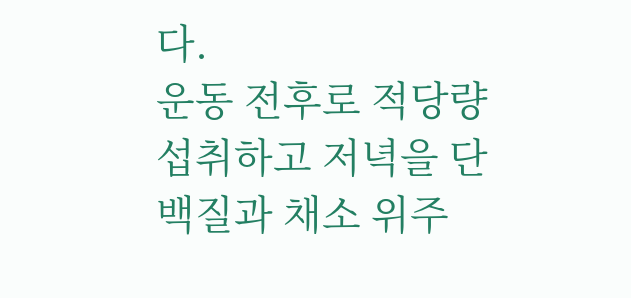다.
운동 전후로 적당량 섭취하고 저녁을 단백질과 채소 위주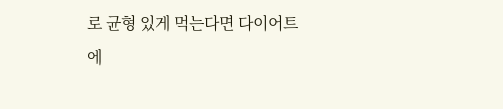로 균형 있게 먹는다면 다이어트에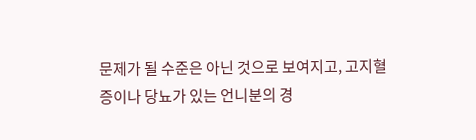문제가 될 수준은 아닌 것으로 보여지고, 고지혈증이나 당뇨가 있는 언니분의 경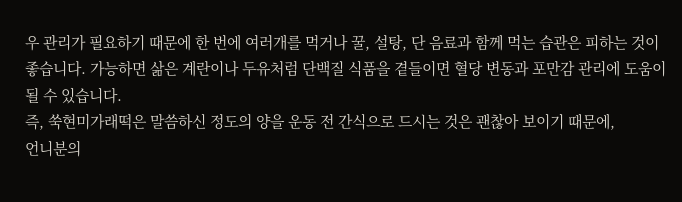우 관리가 필요하기 때문에 한 번에 여러개를 먹거나 꿀, 설탕, 단 음료과 함께 먹는 습관은 피하는 것이 좋습니다. 가능하면 삶은 계란이나 두유처럼 단백질 식품을 곁들이면 혈당 변동과 포만감 관리에 도움이 될 수 있습니다.
즉, 쑥현미가래떡은 말씀하신 정도의 양을 운동 전 간식으로 드시는 것은 괜찮아 보이기 때문에,
언니분의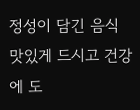정성이 담긴 음식 맛있게 드시고 건강에 도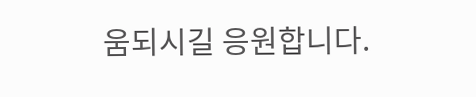움되시길 응원합니다.